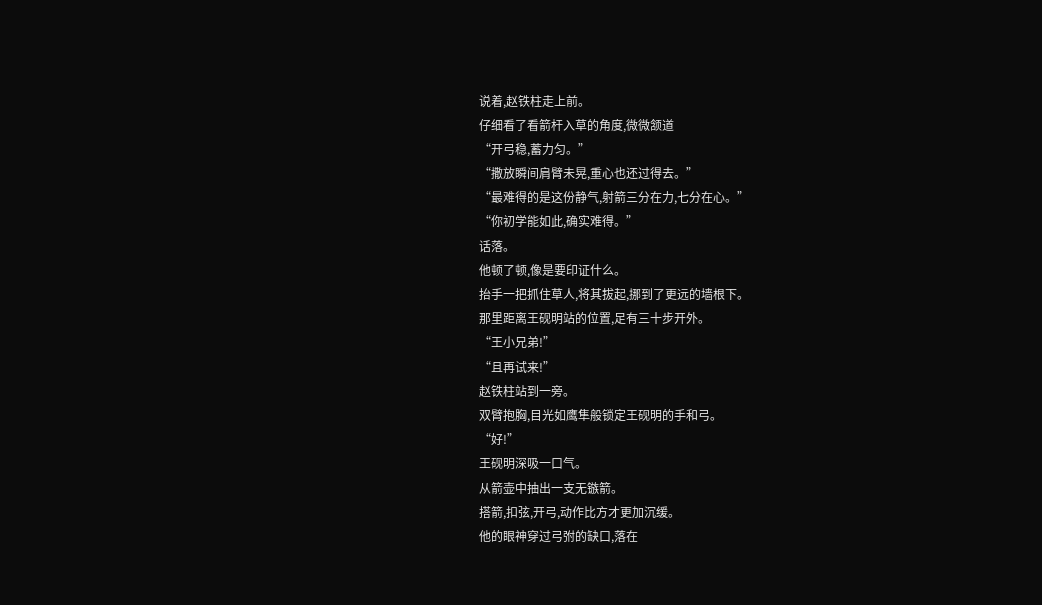说着,赵铁柱走上前。
仔细看了看箭杆入草的角度,微微颔道
“开弓稳,蓄力匀。”
“撒放瞬间肩臂未晃,重心也还过得去。”
“最难得的是这份静气,射箭三分在力,七分在心。”
“你初学能如此,确实难得。”
话落。
他顿了顿,像是要印证什么。
抬手一把抓住草人,将其拔起,挪到了更远的墙根下。
那里距离王砚明站的位置,足有三十步开外。
“王小兄弟!”
“且再试来!”
赵铁柱站到一旁。
双臂抱胸,目光如鹰隼般锁定王砚明的手和弓。
“好!”
王砚明深吸一口气。
从箭壶中抽出一支无镞箭。
搭箭,扣弦,开弓,动作比方才更加沉缓。
他的眼神穿过弓弣的缺口,落在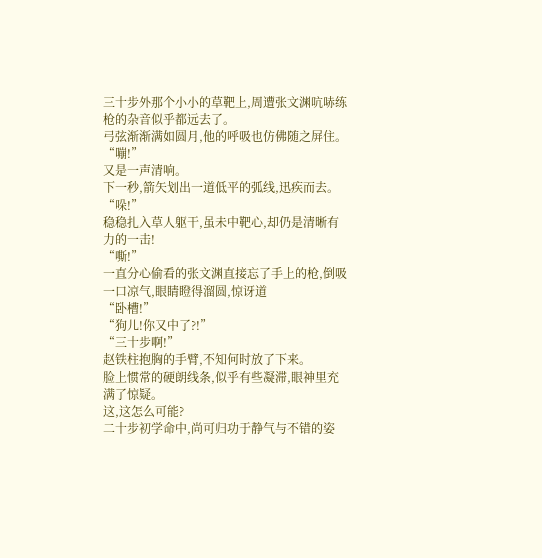三十步外那个小小的草靶上,周遭张文渊吭哧练枪的杂音似乎都远去了。
弓弦渐渐满如圆月,他的呼吸也仿佛随之屏住。
“嘣!”
又是一声清响。
下一秒,箭矢划出一道低平的弧线,迅疾而去。
“哚!”
稳稳扎入草人躯干,虽未中靶心,却仍是清晰有力的一击!
“嘶!”
一直分心偷看的张文渊直接忘了手上的枪,倒吸一口凉气,眼睛瞪得溜圆,惊讶道
“卧槽!”
“狗儿!你又中了?!”
“三十步啊!”
赵铁柱抱胸的手臂,不知何时放了下来。
脸上惯常的硬朗线条,似乎有些凝滞,眼神里充满了惊疑。
这,这怎么可能?
二十步初学命中,尚可归功于静气与不错的姿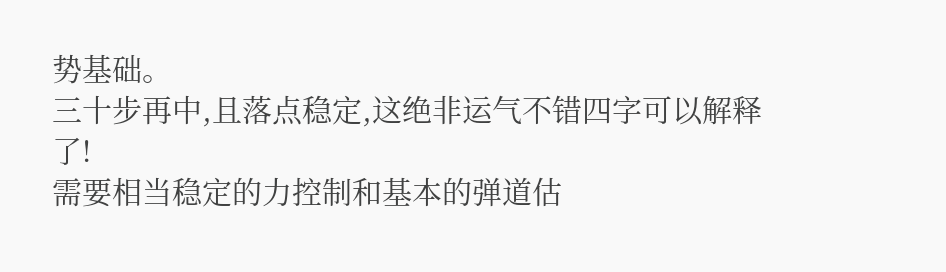势基础。
三十步再中,且落点稳定,这绝非运气不错四字可以解释了!
需要相当稳定的力控制和基本的弹道估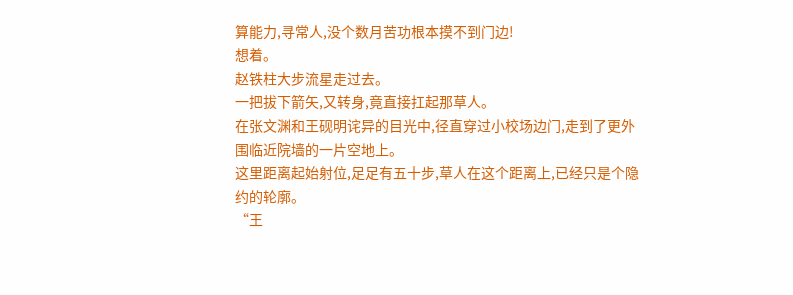算能力,寻常人,没个数月苦功根本摸不到门边!
想着。
赵铁柱大步流星走过去。
一把拔下箭矢,又转身,竟直接扛起那草人。
在张文渊和王砚明诧异的目光中,径直穿过小校场边门,走到了更外围临近院墙的一片空地上。
这里距离起始射位,足足有五十步,草人在这个距离上,已经只是个隐约的轮廓。
“王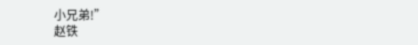小兄弟!”
赵铁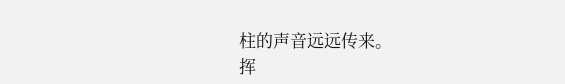柱的声音远远传来。
挥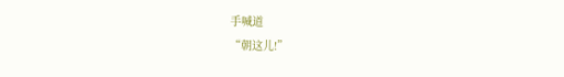手喊道
“朝这儿!”